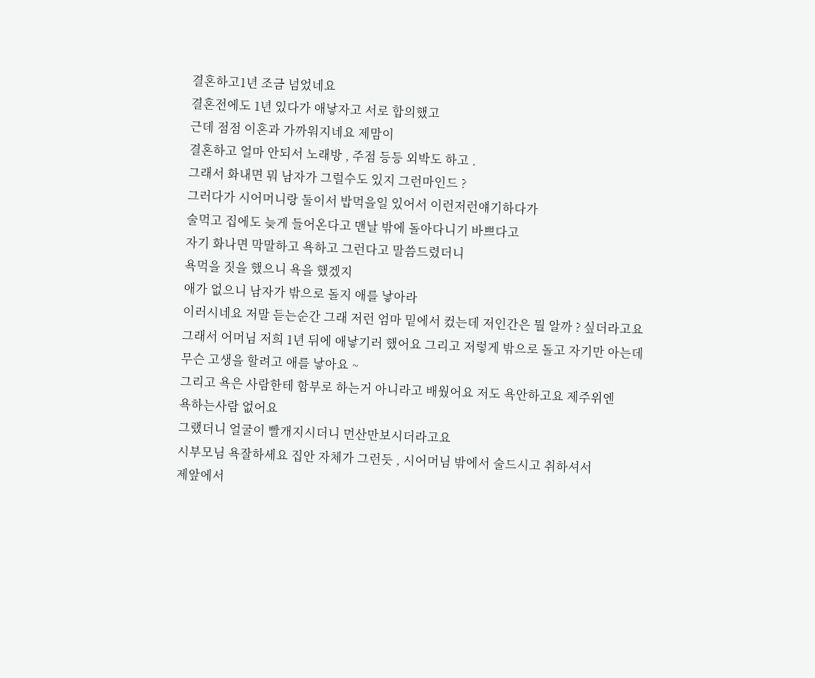결혼하고1년 조금 넘었네요
결혼전에도 1년 있다가 애낳자고 서로 합의했고
근데 점점 이혼과 가까워지네요 제맘이
결혼하고 얼마 안되서 노래방 , 주점 등등 외박도 하고 .
그래서 화내면 뭐 남자가 그럴수도 있지 그런마인드 ?
그러다가 시어머니랑 둘이서 밥먹을일 있어서 이런저런얘기하다가
술먹고 집에도 늦게 들어온다고 맨날 밖에 돌아다니기 바쁘다고
자기 화나면 막말하고 욕하고 그런다고 말씀드렸더니
욕먹을 짓을 했으니 욕을 했겠지
애가 없으니 남자가 밖으로 돌지 애를 낳아라
이러시네요 저말 듣는순간 그래 저런 엄마 밑에서 컸는데 저인간은 뭘 알까 ? 싶더라고요
그래서 어머님 저희 1년 뒤에 애낳기러 했어요 그리고 저렇게 밖으로 돌고 자기만 아는데
무슨 고생을 할려고 애를 낳아요 ~
그리고 욕은 사람한테 함부로 하는거 아니라고 배웠어요 저도 욕안하고요 제주위엔
욕하는사람 없어요
그랬더니 얼굴이 빨개지시더니 먼산만보시더라고요
시부모님 욕잘하세요 집안 자체가 그런듯 , 시어머님 밖에서 술드시고 취하셔서
제앞에서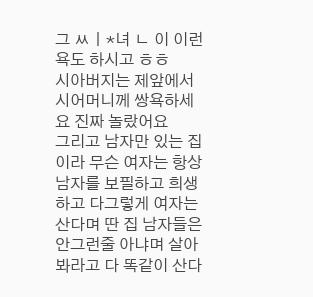그 ㅆㅣ*녀 ㄴ 이 이런욕도 하시고 ㅎㅎ
시아버지는 제앞에서 시어머니께 쌍욕하세요 진짜 놀랐어요
그리고 남자만 있는 집이라 무슨 여자는 항상 남자를 보필하고 희생하고 다그렇게 여자는
산다며 딴 집 남자들은 안그런줄 아냐며 살아봐라고 다 똑같이 산다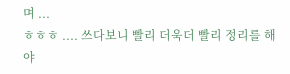며 ...
ㅎㅎㅎ .... 쓰다보니 빨리 더욱더 빨리 정리를 해야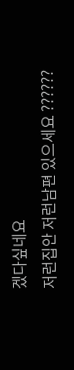겠다싶네요
저런집안 저런남편 있으세요 ??????